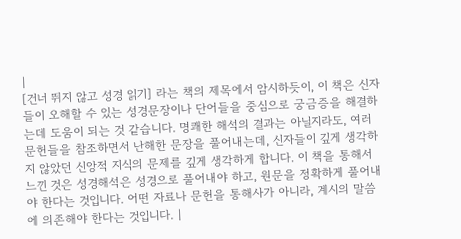|
[건너 뛰지 않고 성경 읽기] 라는 책의 제목에서 암시하듯이, 이 책은 신자들이 오해할 수 있는 성경문장이나 단어들을 중심으로 궁금증을 해결하는데 도움이 되는 것 같습니다. 명쾌한 해석의 결과는 아닐지라도, 여러 문헌들을 참조하면서 난해한 문장을 풀어내는데, 신자들이 깊게 생각하지 않았던 신앙적 지식의 문제를 깊게 생각하게 합니다. 이 책을 통해서 느낀 것은 성경해석은 성경으로 풀어내야 하고, 원문을 정확하게 풀어내야 한다는 것입니다. 어떤 자료나 문헌을 통해사가 아니라, 계시의 말씀에 의존해야 한다는 것입니다. |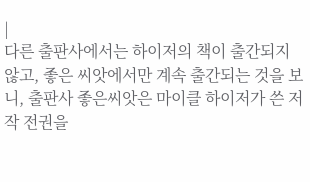|
다른 출판사에서는 하이저의 책이 출간되지 않고, 좋은 씨앗에서만 계속 출간되는 것을 보니, 출판사 좋은씨앗은 마이클 하이저가 쓴 저작 전권을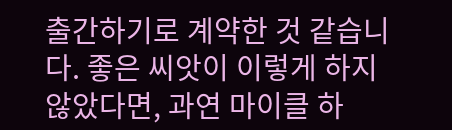출간하기로 계약한 것 같습니다. 좋은 씨앗이 이렇게 하지 않았다면, 과연 마이클 하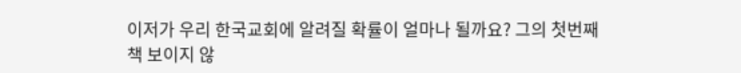이저가 우리 한국교회에 알려질 확률이 얼마나 될까요? 그의 첫번째 책 보이지 않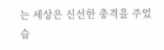는 세상은 신선한 충격을 주었습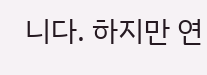니다. 하지만 연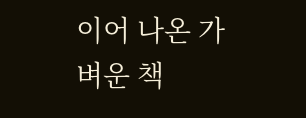이어 나온 가벼운 책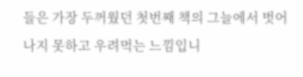들은 가장 두꺼웠던 첫번째 책의 그늘에서 벗어나지 못하고 우려먹는 느낌입니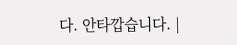다. 안타깝습니다. |